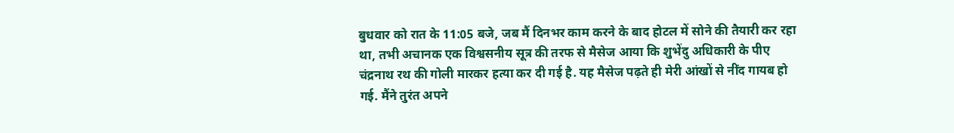बुधवार को रात के 11:05 बजे, जब मैं दिनभर काम करने के बाद होटल में सोने की तैयारी कर रहा था, तभी अचानक एक विश्वसनीय सूत्र की तरफ से मैसेज आया कि शुभेंदु अधिकारी के पीए चंद्रनाथ रथ की गोली मारकर हत्या कर दी गई है. यह मैसेज पढ़ते ही मेरी आंखों से नींद गायब हो गई. मैंने तुरंत अपने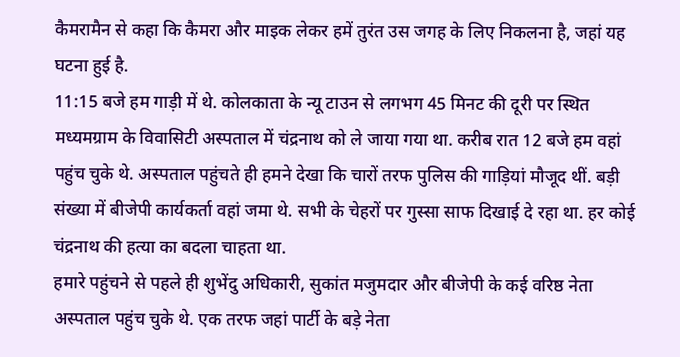कैमरामैन से कहा कि कैमरा और माइक लेकर हमें तुरंत उस जगह के लिए निकलना है, जहां यह घटना हुई है.
11:15 बजे हम गाड़ी में थे. कोलकाता के न्यू टाउन से लगभग 45 मिनट की दूरी पर स्थित मध्यमग्राम के विवासिटी अस्पताल में चंद्रनाथ को ले जाया गया था. करीब रात 12 बजे हम वहां पहुंच चुके थे. अस्पताल पहुंचते ही हमने देखा कि चारों तरफ पुलिस की गाड़ियां मौजूद थीं. बड़ी संख्या में बीजेपी कार्यकर्ता वहां जमा थे. सभी के चेहरों पर गुस्सा साफ दिखाई दे रहा था. हर कोई चंद्रनाथ की हत्या का बदला चाहता था.
हमारे पहुंचने से पहले ही शुभेंदु अधिकारी, सुकांत मजुमदार और बीजेपी के कई वरिष्ठ नेता अस्पताल पहुंच चुके थे. एक तरफ जहां पार्टी के बड़े नेता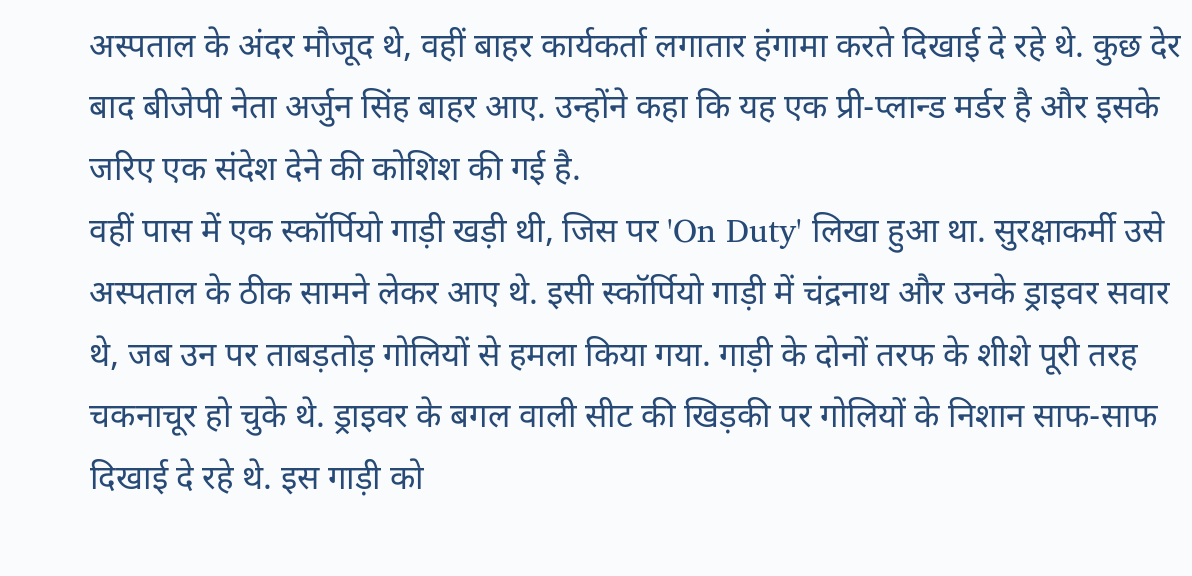अस्पताल के अंदर मौजूद थे, वहीं बाहर कार्यकर्ता लगातार हंगामा करते दिखाई दे रहे थे. कुछ देर बाद बीजेपी नेता अर्जुन सिंह बाहर आए. उन्होंने कहा कि यह एक प्री-प्लान्ड मर्डर है और इसके जरिए एक संदेश देने की कोशिश की गई है.
वहीं पास में एक स्कॉर्पियो गाड़ी खड़ी थी, जिस पर 'On Duty' लिखा हुआ था. सुरक्षाकर्मी उसे अस्पताल के ठीक सामने लेकर आए थे. इसी स्कॉर्पियो गाड़ी में चंद्रनाथ और उनके ड्राइवर सवार थे, जब उन पर ताबड़तोड़ गोलियों से हमला किया गया. गाड़ी के दोनों तरफ के शीशे पूरी तरह चकनाचूर हो चुके थे. ड्राइवर के बगल वाली सीट की खिड़की पर गोलियों के निशान साफ-साफ दिखाई दे रहे थे. इस गाड़ी को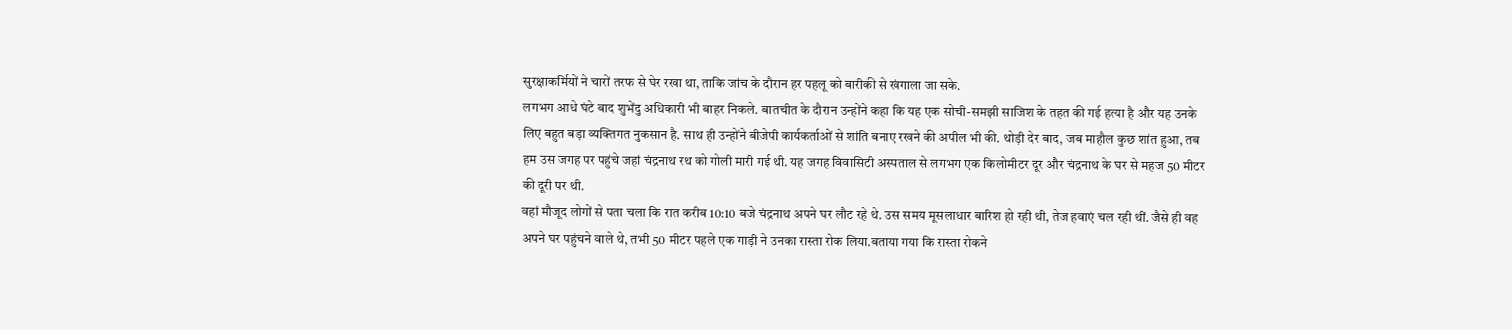सुरक्षाकर्मियों ने चारों तरफ से घेर रखा था, ताकि जांच के दौरान हर पहलू को बारीकी से खंगाला जा सके.
लगभग आधे घंटे बाद शुभेंदु अधिकारी भी बाहर निकले. बातचीत के दौरान उन्होंने कहा कि यह एक सोची-समझी साजिश के तहत की गई हत्या है और यह उनके लिए बहुत बड़ा व्यक्तिगत नुकसान है. साथ ही उन्होंने बीजेपी कार्यकर्ताओं से शांति बनाए रखने की अपील भी की. थोड़ी देर बाद, जब माहौल कुछ शांत हुआ, तब हम उस जगह पर पहुंचे जहां चंद्रनाथ रथ को गोली मारी गई थी. यह जगह विवासिटी अस्पताल से लगभग एक किलोमीटर दूर और चंद्रनाथ के घर से महज 50 मीटर की दूरी पर थी.
वहां मौजूद लोगों से पता चला कि रात करीब 10:10 बजे चंद्रनाथ अपने घर लौट रहे थे. उस समय मूसलाधार बारिश हो रही थी, तेज हवाएं चल रही थीं. जैसे ही वह अपने घर पहुंचने वाले थे, तभी 50 मीटर पहले एक गाड़ी ने उनका रास्ता रोक लिया.बताया गया कि रास्ता रोकने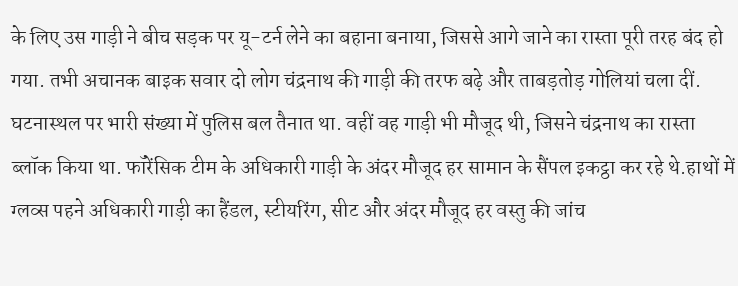के लिए उस गाड़ी ने बीच सड़क पर यू-टर्न लेने का बहाना बनाया, जिससे आगे जाने का रास्ता पूरी तरह बंद हो गया. तभी अचानक बाइक सवार दो लोग चंद्रनाथ की गाड़ी की तरफ बढ़े और ताबड़तोड़ गोलियां चला दीं.
घटनास्थल पर भारी संख्या में पुलिस बल तैनात था. वहीं वह गाड़ी भी मौजूद थी, जिसने चंद्रनाथ का रास्ता ब्लॉक किया था. फॉरेंसिक टीम के अधिकारी गाड़ी के अंदर मौजूद हर सामान के सैंपल इकट्ठा कर रहे थे.हाथों में ग्लव्स पहने अधिकारी गाड़ी का हैंडल, स्टीयरिंग, सीट और अंदर मौजूद हर वस्तु की जांच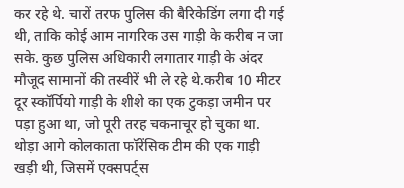कर रहे थे. चारों तरफ पुलिस की बैरिकेडिंग लगा दी गई थी, ताकि कोई आम नागरिक उस गाड़ी के करीब न जा सके. कुछ पुलिस अधिकारी लगातार गाड़ी के अंदर मौजूद सामानों की तस्वीरें भी ले रहे थे.करीब 10 मीटर दूर स्कॉर्पियो गाड़ी के शीशे का एक टुकड़ा जमीन पर पड़ा हुआ था, जो पूरी तरह चकनाचूर हो चुका था.
थोड़ा आगे कोलकाता फॉरेंसिक टीम की एक गाड़ी खड़ी थी, जिसमें एक्सपर्ट्स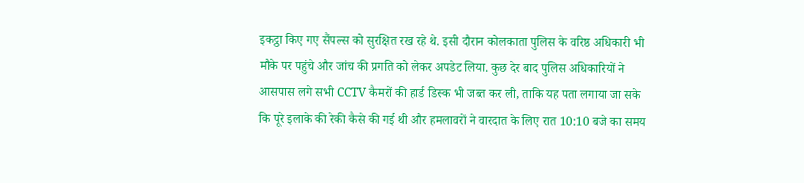इकट्ठा किए गए सैंपल्स को सुरक्षित रख रहे थे. इसी दौरान कोलकाता पुलिस के वरिष्ठ अधिकारी भी मौके पर पहुंचे और जांच की प्रगति को लेकर अपडेट लिया. कुछ देर बाद पुलिस अधिकारियों ने आसपास लगे सभी CCTV कैमरों की हार्ड डिस्क भी जब्त कर ली, ताकि यह पता लगाया जा सके कि पूरे इलाके की रेकी कैसे की गई थी और हमलावरों ने वारदात के लिए रात 10:10 बजे का समय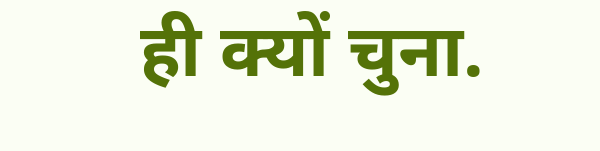ही क्यों चुना.